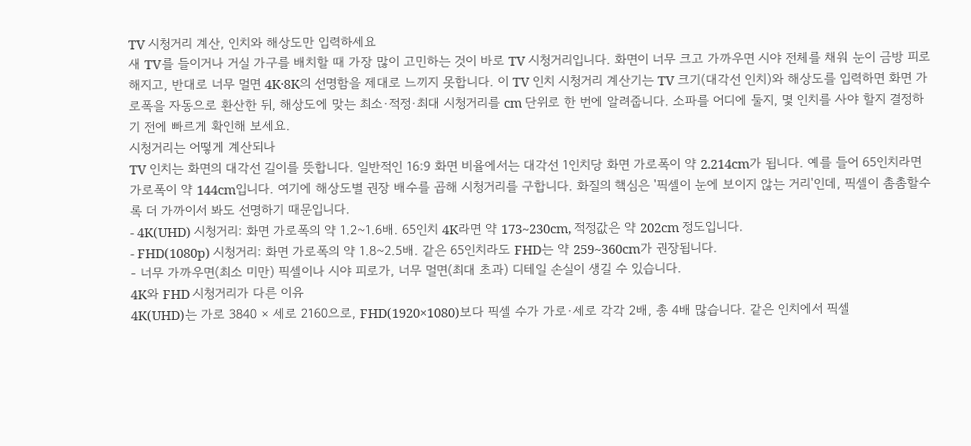TV 시청거리 계산, 인치와 해상도만 입력하세요
새 TV를 들이거나 거실 가구를 배치할 때 가장 많이 고민하는 것이 바로 TV 시청거리입니다. 화면이 너무 크고 가까우면 시야 전체를 채워 눈이 금방 피로해지고, 반대로 너무 멀면 4K·8K의 선명함을 제대로 느끼지 못합니다. 이 TV 인치 시청거리 계산기는 TV 크기(대각선 인치)와 해상도를 입력하면 화면 가로폭을 자동으로 환산한 뒤, 해상도에 맞는 최소·적정·최대 시청거리를 cm 단위로 한 번에 알려줍니다. 소파를 어디에 둘지, 몇 인치를 사야 할지 결정하기 전에 빠르게 확인해 보세요.
시청거리는 어떻게 계산되나
TV 인치는 화면의 대각선 길이를 뜻합니다. 일반적인 16:9 화면 비율에서는 대각선 1인치당 화면 가로폭이 약 2.214cm가 됩니다. 예를 들어 65인치라면 가로폭이 약 144cm입니다. 여기에 해상도별 권장 배수를 곱해 시청거리를 구합니다. 화질의 핵심은 '픽셀이 눈에 보이지 않는 거리'인데, 픽셀이 촘촘할수록 더 가까이서 봐도 선명하기 때문입니다.
- 4K(UHD) 시청거리: 화면 가로폭의 약 1.2~1.6배. 65인치 4K라면 약 173~230cm, 적정값은 약 202cm 정도입니다.
- FHD(1080p) 시청거리: 화면 가로폭의 약 1.8~2.5배. 같은 65인치라도 FHD는 약 259~360cm가 권장됩니다.
- 너무 가까우면(최소 미만) 픽셀이나 시야 피로가, 너무 멀면(최대 초과) 디테일 손실이 생길 수 있습니다.
4K와 FHD 시청거리가 다른 이유
4K(UHD)는 가로 3840 × 세로 2160으로, FHD(1920×1080)보다 픽셀 수가 가로·세로 각각 2배, 총 4배 많습니다. 같은 인치에서 픽셀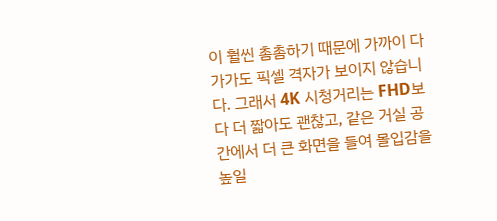이 훨씬 촘촘하기 때문에 가까이 다가가도 픽셀 격자가 보이지 않습니다. 그래서 4K 시청거리는 FHD보다 더 짧아도 괜찮고, 같은 거실 공간에서 더 큰 화면을 들여 몰입감을 높일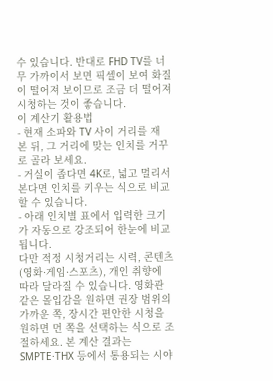수 있습니다. 반대로 FHD TV를 너무 가까이서 보면 픽셀이 보여 화질이 떨어져 보이므로 조금 더 떨어져 시청하는 것이 좋습니다.
이 계산기 활용법
- 현재 소파와 TV 사이 거리를 재 본 뒤, 그 거리에 맞는 인치를 거꾸로 골라 보세요.
- 거실이 좁다면 4K로, 넓고 멀리서 본다면 인치를 키우는 식으로 비교할 수 있습니다.
- 아래 인치별 표에서 입력한 크기가 자동으로 강조되어 한눈에 비교됩니다.
다만 적정 시청거리는 시력, 콘텐츠(영화·게임·스포츠), 개인 취향에 따라 달라질 수 있습니다. 영화관 같은 몰입감을 원하면 권장 범위의 가까운 쪽, 장시간 편안한 시청을 원하면 먼 쪽을 선택하는 식으로 조절하세요. 본 계산 결과는 SMPTE·THX 등에서 통용되는 시야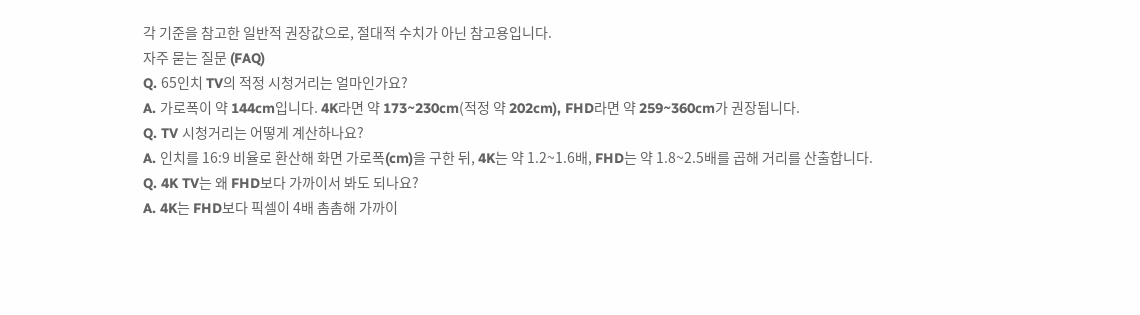각 기준을 참고한 일반적 권장값으로, 절대적 수치가 아닌 참고용입니다.
자주 묻는 질문 (FAQ)
Q. 65인치 TV의 적정 시청거리는 얼마인가요?
A. 가로폭이 약 144cm입니다. 4K라면 약 173~230cm(적정 약 202cm), FHD라면 약 259~360cm가 권장됩니다.
Q. TV 시청거리는 어떻게 계산하나요?
A. 인치를 16:9 비율로 환산해 화면 가로폭(cm)을 구한 뒤, 4K는 약 1.2~1.6배, FHD는 약 1.8~2.5배를 곱해 거리를 산출합니다.
Q. 4K TV는 왜 FHD보다 가까이서 봐도 되나요?
A. 4K는 FHD보다 픽셀이 4배 촘촘해 가까이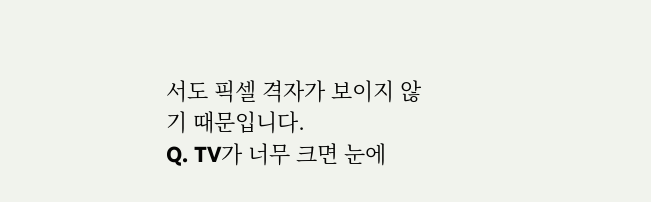서도 픽셀 격자가 보이지 않기 때문입니다.
Q. TV가 너무 크면 눈에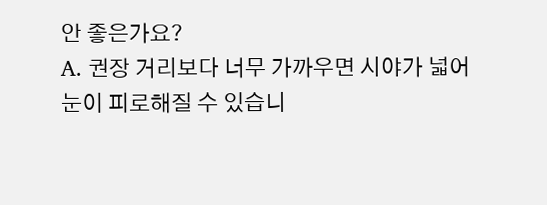안 좋은가요?
A. 권장 거리보다 너무 가까우면 시야가 넓어 눈이 피로해질 수 있습니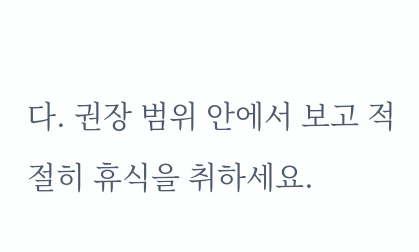다. 권장 범위 안에서 보고 적절히 휴식을 취하세요.